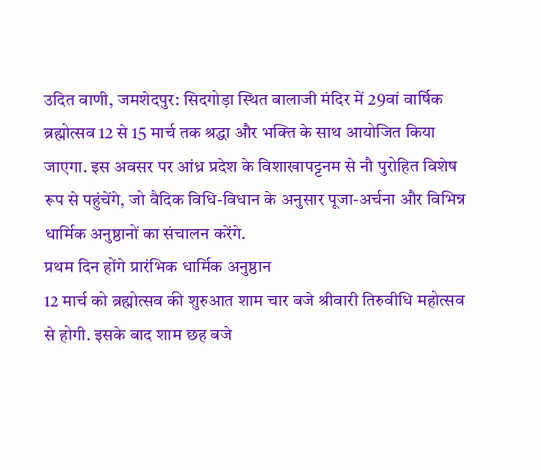उदित वाणी, जमशेदपुर: सिदगोड़ा स्थित बालाजी मंदिर में 29वां वार्षिक ब्रह्मोत्सव 12 से 15 मार्च तक श्रद्धा और भक्ति के साथ आयोजित किया जाएगा. इस अवसर पर आंध्र प्रदेश के विशाखापट्टनम से नौ पुरोहित विशेष रूप से पहुंचेंगे, जो वैदिक विधि-विधान के अनुसार पूजा-अर्चना और विभिन्न धार्मिक अनुष्ठानों का संचालन करेंगे.
प्रथम दिन होंगे प्रारंभिक धार्मिक अनुष्ठान
12 मार्च को ब्रह्मोत्सव की शुरुआत शाम चार बजे श्रीवारी तिरुवीधि महोत्सव से होगी. इसके बाद शाम छह बजे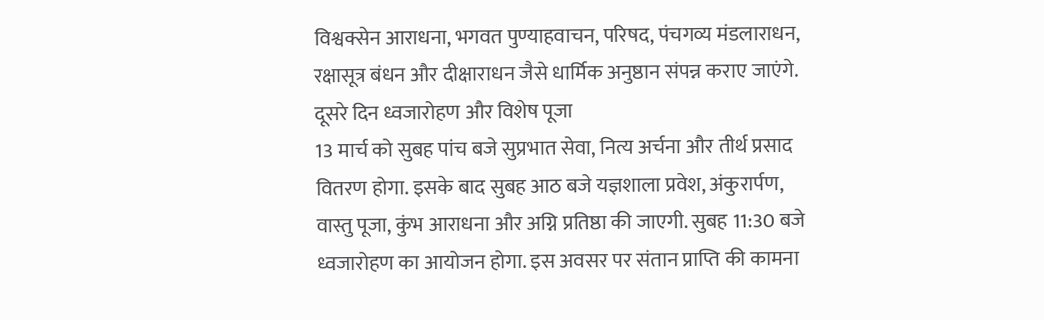विश्वक्सेन आराधना, भगवत पुण्याहवाचन, परिषद, पंचगव्य मंडलाराधन, रक्षासूत्र बंधन और दीक्षाराधन जैसे धार्मिक अनुष्ठान संपन्न कराए जाएंगे.
दूसरे दिन ध्वजारोहण और विशेष पूजा
13 मार्च को सुबह पांच बजे सुप्रभात सेवा, नित्य अर्चना और तीर्थ प्रसाद वितरण होगा. इसके बाद सुबह आठ बजे यज्ञशाला प्रवेश, अंकुरार्पण, वास्तु पूजा, कुंभ आराधना और अग्नि प्रतिष्ठा की जाएगी. सुबह 11:30 बजे ध्वजारोहण का आयोजन होगा. इस अवसर पर संतान प्राप्ति की कामना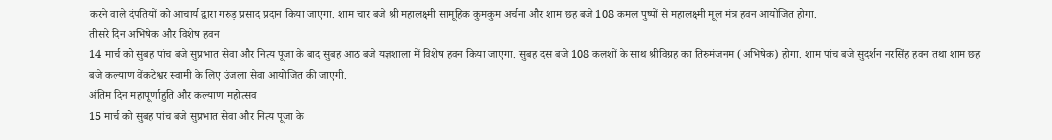करने वाले दंपतियों को आचार्य द्वारा गरुड़ प्रसाद प्रदान किया जाएगा. शाम चार बजे श्री महालक्ष्मी सामूहिक कुमकुम अर्चना और शाम छह बजे 108 कमल पुष्पों से महालक्ष्मी मूल मंत्र हवन आयोजित होगा.
तीसरे दिन अभिषेक और विशेष हवन
14 मार्च को सुबह पांच बजे सुप्रभात सेवा और नित्य पूजा के बाद सुबह आठ बजे यज्ञशाला में विशेष हवन किया जाएगा. सुबह दस बजे 108 कलशों के साथ श्रीविग्रह का तिरुमंजनम (अभिषेक) होगा. शाम पांच बजे सुदर्शन नरसिंह हवन तथा शाम छह बजे कल्याण वेंकटेश्वर स्वामी के लिए उंजला सेवा आयोजित की जाएगी.
अंतिम दिन महापूर्णाहुति और कल्याण महोत्सव
15 मार्च को सुबह पांच बजे सुप्रभात सेवा और नित्य पूजा के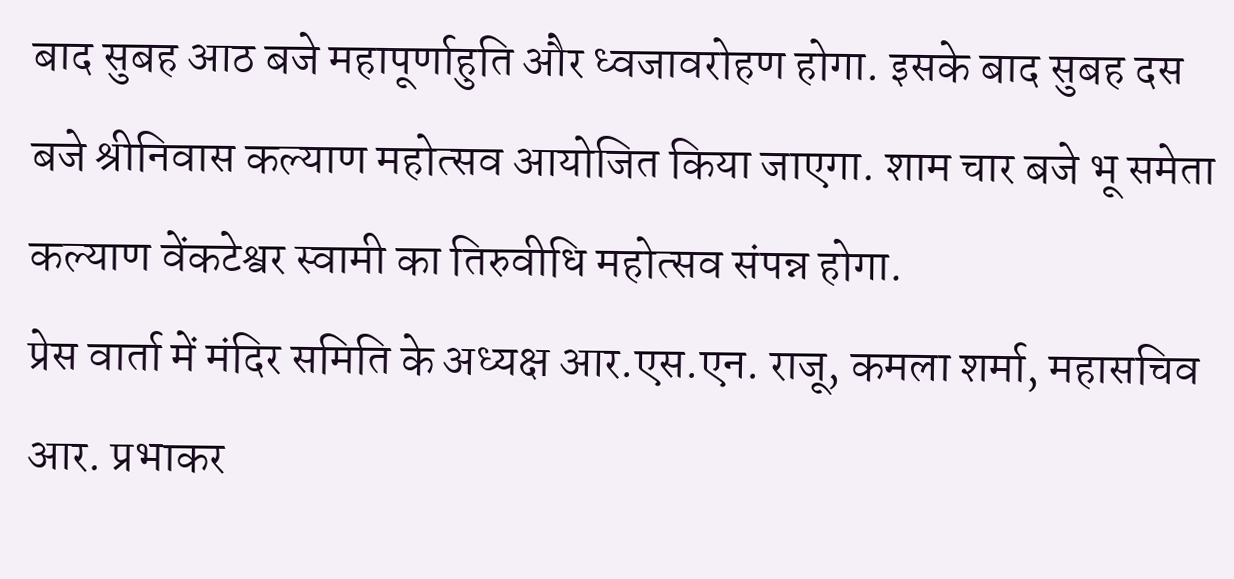बाद सुबह आठ बजे महापूर्णाहुति और ध्वजावरोहण होगा. इसके बाद सुबह दस बजे श्रीनिवास कल्याण महोत्सव आयोजित किया जाएगा. शाम चार बजे भू समेता कल्याण वेंकटेश्वर स्वामी का तिरुवीधि महोत्सव संपन्न होगा.
प्रेस वार्ता में मंदिर समिति के अध्यक्ष आर.एस.एन. राजू, कमला शर्मा, महासचिव आर. प्रभाकर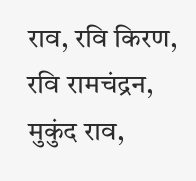राव, रवि किरण, रवि रामचंद्रन, मुकुंद राव,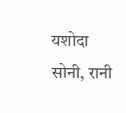यशोदा सोनी, रानी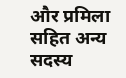और प्रमिला सहित अन्य सदस्य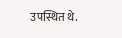उपस्थित थे.